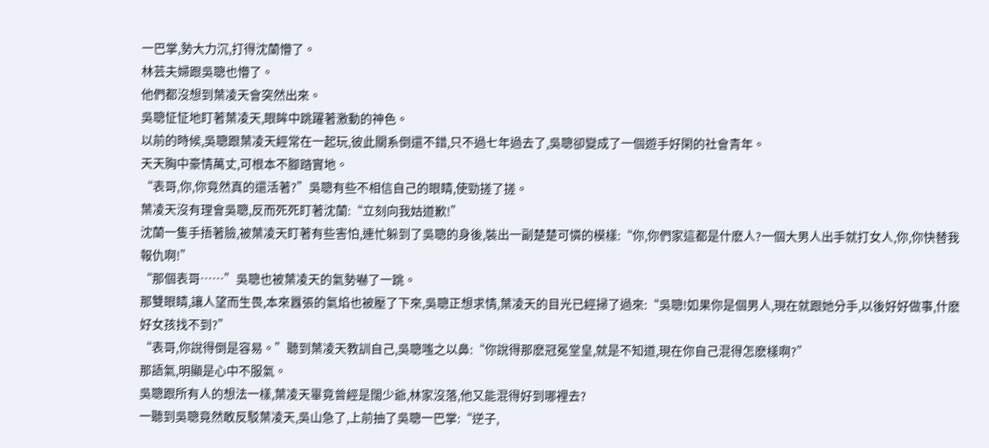一巴掌,勢大力沉,打得沈蘭懵了。
林芸夫婦跟吳聰也懵了。
他們都沒想到葉凌天會突然出來。
吳聰怔怔地盯著葉凌天,眼眸中跳躍著激動的神色。
以前的時候,吳聰跟葉凌天經常在一起玩,彼此關系倒還不錯,只不過七年過去了,吳聰卻變成了一個遊手好閑的社會青年。
天天胸中豪情萬丈,可根本不腳踏實地。
“表哥,你,你竟然真的還活著?”吳聰有些不相信自己的眼睛,使勁搓了搓。
葉凌天沒有理會吳聰,反而死死盯著沈蘭:“立刻向我姑道歉!”
沈蘭一隻手捂著臉,被葉凌天盯著有些害怕,連忙躲到了吳聰的身後,裝出一副楚楚可憐的模樣:“你,你們家這都是什麽人?一個大男人出手就打女人,你,你快替我報仇啊!”
“那個表哥……”吳聰也被葉凌天的氣勢嚇了一跳。
那雙眼睛,讓人望而生畏,本來囂張的氣焰也被壓了下來,吳聰正想求情,葉凌天的目光已經掃了過來:“吳聰!如果你是個男人,現在就跟她分手,以後好好做事,什麽好女孩找不到?”
“表哥,你說得倒是容易。”聽到葉凌天教訓自己,吳聰嗤之以鼻:“你說得那麽冠冕堂皇,就是不知道,現在你自己混得怎麽樣啊?”
那語氣,明顯是心中不服氣。
吳聰跟所有人的想法一樣,葉凌天畢竟曾經是闊少爺,林家沒落,他又能混得好到哪裡去?
一聽到吳聰竟然敢反駁葉凌天,吳山急了,上前抽了吳聰一巴掌:“逆子,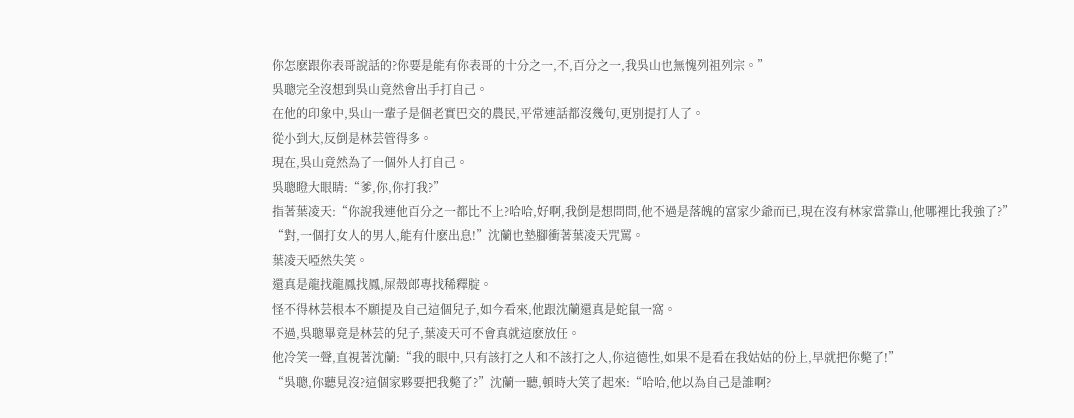你怎麽跟你表哥說話的?你要是能有你表哥的十分之一,不,百分之一,我吳山也無愧列祖列宗。”
吳聰完全沒想到吳山竟然會出手打自己。
在他的印象中,吳山一輩子是個老實巴交的農民,平常連話都沒幾句,更別提打人了。
從小到大,反倒是林芸管得多。
現在,吳山竟然為了一個外人打自己。
吳聰瞪大眼睛:“爹,你,你打我?”
指著葉凌天:“你說我連他百分之一都比不上?哈哈,好啊,我倒是想問問,他不過是落魄的富家少爺而已,現在沒有林家當靠山,他哪裡比我強了?”
“對,一個打女人的男人,能有什麽出息!”沈蘭也墊腳衝著葉凌天咒罵。
葉凌天啞然失笑。
還真是龍找龍鳳找鳳,屎殼郎專找稀釋腚。
怪不得林芸根本不願提及自己這個兒子,如今看來,他跟沈蘭還真是蛇鼠一窩。
不過,吳聰畢竟是林芸的兒子,葉凌天可不會真就這麽放任。
他冷笑一聲,直視著沈蘭:“我的眼中,只有該打之人和不該打之人,你這德性,如果不是看在我姑姑的份上,早就把你斃了!”
“吳聰,你聽見沒?這個家夥要把我斃了?”沈蘭一聽,頓時大笑了起來:“哈哈,他以為自己是誰啊?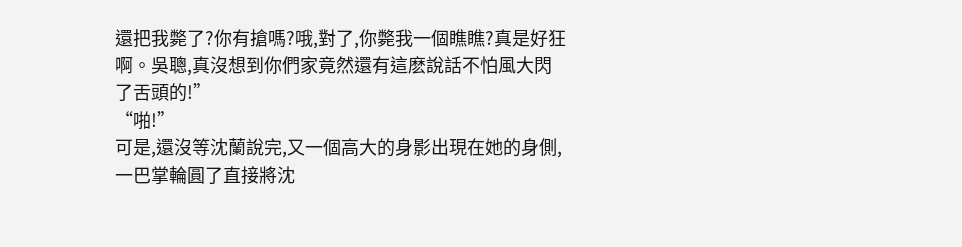還把我斃了?你有搶嗎?哦,對了,你斃我一個瞧瞧?真是好狂啊。吳聰,真沒想到你們家竟然還有這麽說話不怕風大閃了舌頭的!”
“啪!”
可是,還沒等沈蘭說完,又一個高大的身影出現在她的身側,一巴掌輪圓了直接將沈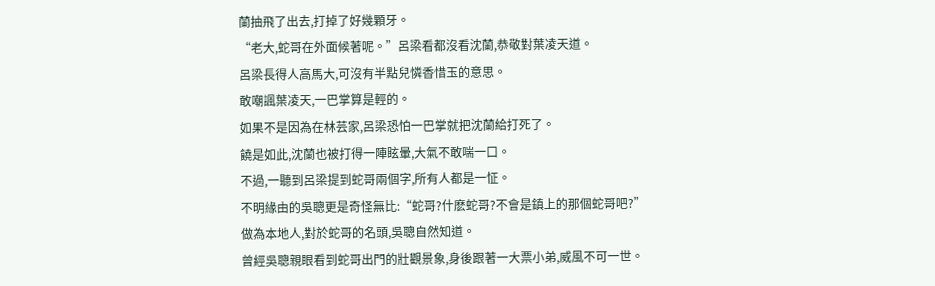蘭抽飛了出去,打掉了好幾顆牙。
“老大,蛇哥在外面候著呢。”呂梁看都沒看沈蘭,恭敬對葉凌天道。
呂梁長得人高馬大,可沒有半點兒憐香惜玉的意思。
敢嘲諷葉凌天,一巴掌算是輕的。
如果不是因為在林芸家,呂梁恐怕一巴掌就把沈蘭給打死了。
饒是如此,沈蘭也被打得一陣眩暈,大氣不敢喘一口。
不過,一聽到呂梁提到蛇哥兩個字,所有人都是一怔。
不明緣由的吳聰更是奇怪無比:“蛇哥?什麽蛇哥?不會是鎮上的那個蛇哥吧?”
做為本地人,對於蛇哥的名頭,吳聰自然知道。
曾經吳聰親眼看到蛇哥出門的壯觀景象,身後跟著一大票小弟,威風不可一世。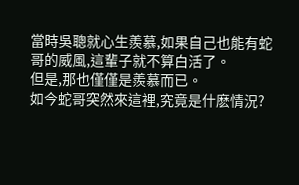當時吳聰就心生羨慕,如果自己也能有蛇哥的威風,這輩子就不算白活了。
但是,那也僅僅是羨慕而已。
如今蛇哥突然來這裡,究竟是什麽情況?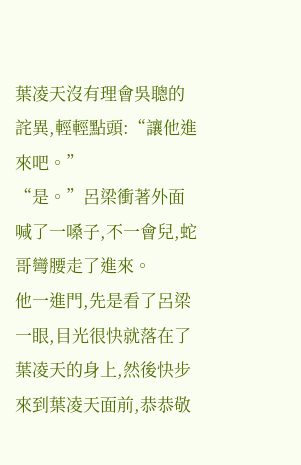葉凌天沒有理會吳聰的詫異,輕輕點頭:“讓他進來吧。”
“是。”呂梁衝著外面喊了一嗓子,不一會兒,蛇哥彎腰走了進來。
他一進門,先是看了呂梁一眼,目光很快就落在了葉凌天的身上,然後快步來到葉凌天面前,恭恭敬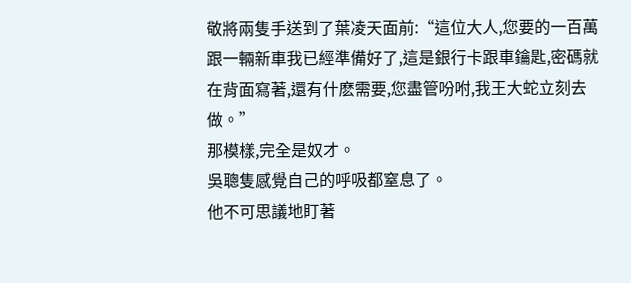敬將兩隻手送到了葉凌天面前:“這位大人,您要的一百萬跟一輛新車我已經準備好了,這是銀行卡跟車鑰匙,密碼就在背面寫著,還有什麽需要,您盡管吩咐,我王大蛇立刻去做。”
那模樣,完全是奴才。
吳聰隻感覺自己的呼吸都窒息了。
他不可思議地盯著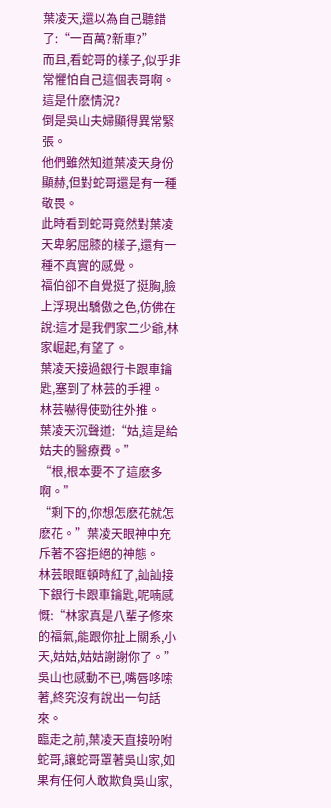葉凌天,還以為自己聽錯了:“一百萬?新車?”
而且,看蛇哥的樣子,似乎非常懼怕自己這個表哥啊。
這是什麽情況?
倒是吳山夫婦顯得異常緊張。
他們雖然知道葉凌天身份顯赫,但對蛇哥還是有一種敬畏。
此時看到蛇哥竟然對葉凌天卑躬屈膝的樣子,還有一種不真實的感覺。
福伯卻不自覺挺了挺胸,臉上浮現出驕傲之色,仿佛在說:這才是我們家二少爺,林家崛起,有望了。
葉凌天接過銀行卡跟車鑰匙,塞到了林芸的手裡。
林芸嚇得使勁往外推。
葉凌天沉聲道:“姑,這是給姑夫的醫療費。”
“根,根本要不了這麽多啊。”
“剩下的,你想怎麽花就怎麽花。”葉凌天眼神中充斥著不容拒絕的神態。
林芸眼眶頓時紅了,訕訕接下銀行卡跟車鑰匙,呢喃感慨:“林家真是八輩子修來的福氣,能跟你扯上關系,小天,姑姑,姑姑謝謝你了。”
吳山也感動不已,嘴唇哆嗦著,終究沒有說出一句話來。
臨走之前,葉凌天直接吩咐蛇哥,讓蛇哥罩著吳山家,如果有任何人敢欺負吳山家,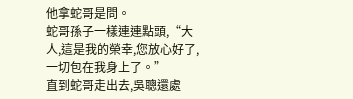他拿蛇哥是問。
蛇哥孫子一樣連連點頭,“大人,這是我的榮幸,您放心好了,一切包在我身上了。”
直到蛇哥走出去,吳聰還處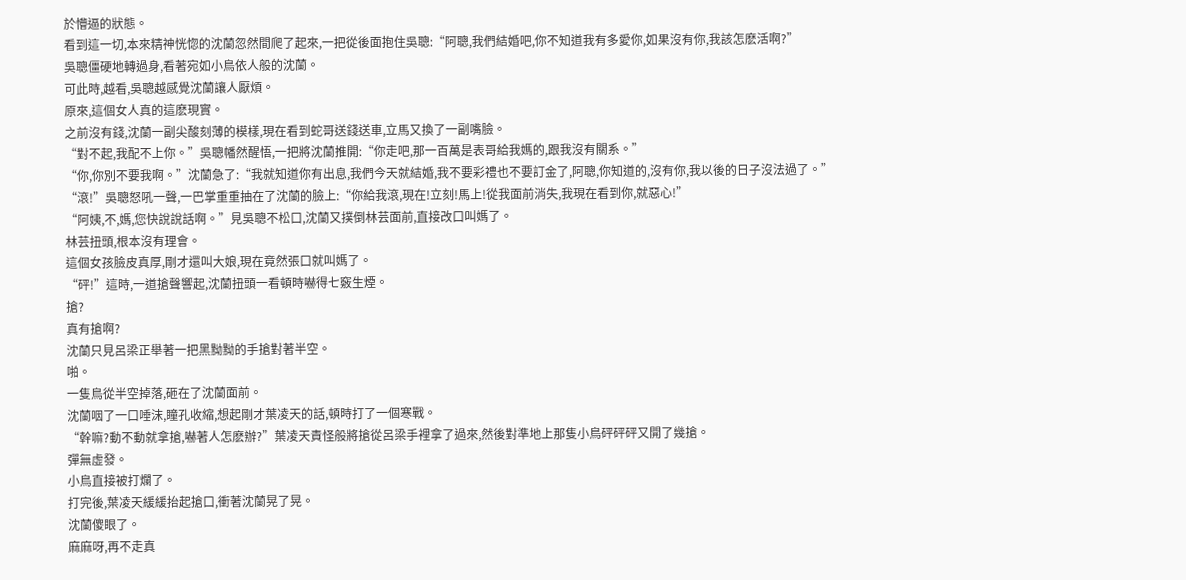於懵逼的狀態。
看到這一切,本來精神恍惚的沈蘭忽然間爬了起來,一把從後面抱住吳聰:“阿聰,我們結婚吧,你不知道我有多愛你,如果沒有你,我該怎麽活啊?”
吳聰僵硬地轉過身,看著宛如小鳥依人般的沈蘭。
可此時,越看,吳聰越感覺沈蘭讓人厭煩。
原來,這個女人真的這麽現實。
之前沒有錢,沈蘭一副尖酸刻薄的模樣,現在看到蛇哥送錢送車,立馬又換了一副嘴臉。
“對不起,我配不上你。”吳聰幡然醒悟,一把將沈蘭推開:“你走吧,那一百萬是表哥給我媽的,跟我沒有關系。”
“你,你別不要我啊。”沈蘭急了:“我就知道你有出息,我們今天就結婚,我不要彩禮也不要訂金了,阿聰,你知道的,沒有你,我以後的日子沒法過了。”
“滾!”吳聰怒吼一聲,一巴掌重重抽在了沈蘭的臉上:“你給我滾,現在!立刻!馬上!從我面前消失,我現在看到你,就惡心!”
“阿姨,不,媽,您快說說話啊。”見吳聰不松口,沈蘭又撲倒林芸面前,直接改口叫媽了。
林芸扭頭,根本沒有理會。
這個女孩臉皮真厚,剛才還叫大娘,現在竟然張口就叫媽了。
“砰!”這時,一道搶聲響起,沈蘭扭頭一看頓時嚇得七竅生煙。
搶?
真有搶啊?
沈蘭只見呂梁正舉著一把黑黝黝的手搶對著半空。
啪。
一隻鳥從半空掉落,砸在了沈蘭面前。
沈蘭咽了一口唾沫,瞳孔收縮,想起剛才葉凌天的話,頓時打了一個寒戰。
“幹嘛?動不動就拿搶,嚇著人怎麽辦?”葉凌天責怪般將搶從呂梁手裡拿了過來,然後對準地上那隻小鳥砰砰砰又開了幾搶。
彈無虛發。
小鳥直接被打爛了。
打完後,葉凌天緩緩抬起搶口,衝著沈蘭晃了晃。
沈蘭傻眼了。
麻麻呀,再不走真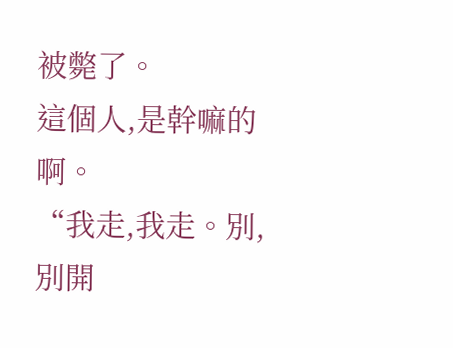被斃了。
這個人,是幹嘛的啊。
“我走,我走。別,別開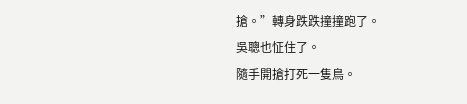搶。”轉身跌跌撞撞跑了。
吳聰也怔住了。
隨手開搶打死一隻鳥。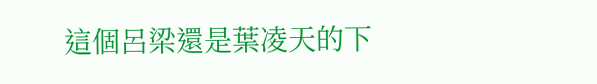這個呂梁還是葉凌天的下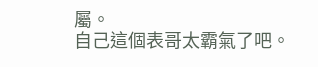屬。
自己這個表哥太霸氣了吧。